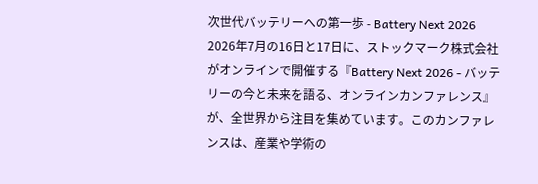次世代バッテリーへの第一歩 - Battery Next 2026
2026年7月の16日と17日に、ストックマーク株式会社がオンラインで開催する『Battery Next 2026 - バッテリーの今と未来を語る、オンラインカンファレンス』が、全世界から注目を集めています。このカンファレンスは、産業や学術の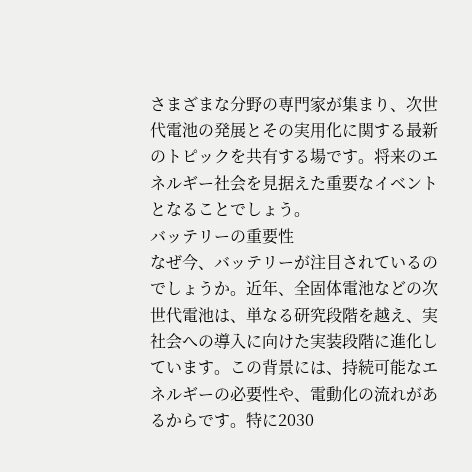さまざまな分野の専門家が集まり、次世代電池の発展とその実用化に関する最新のトピックを共有する場です。将来のエネルギー社会を見据えた重要なイベントとなることでしょう。
バッテリーの重要性
なぜ今、バッテリーが注目されているのでしょうか。近年、全固体電池などの次世代電池は、単なる研究段階を越え、実社会への導入に向けた実装段階に進化しています。この背景には、持続可能なエネルギーの必要性や、電動化の流れがあるからです。特に2030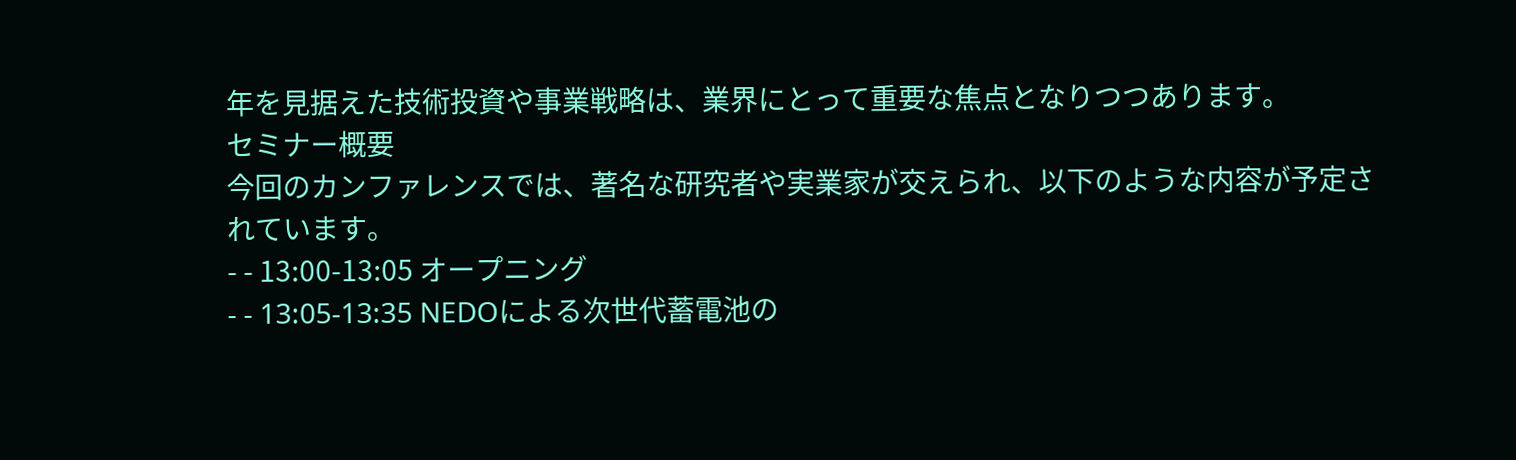年を見据えた技術投資や事業戦略は、業界にとって重要な焦点となりつつあります。
セミナー概要
今回のカンファレンスでは、著名な研究者や実業家が交えられ、以下のような内容が予定されています。
- - 13:00-13:05 オープニング
- - 13:05-13:35 NEDOによる次世代蓄電池の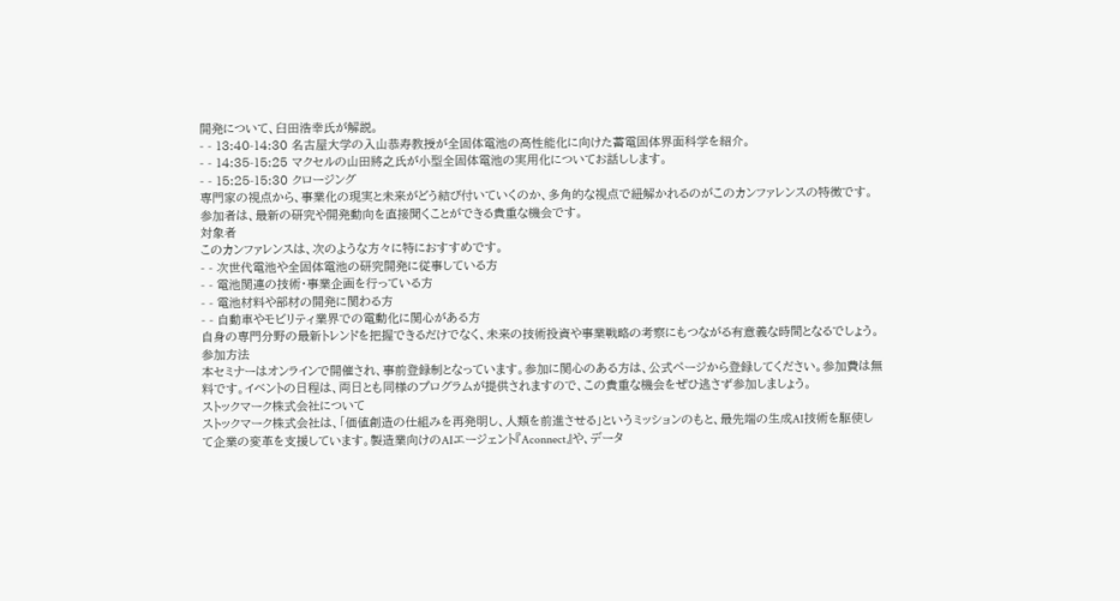開発について、臼田浩幸氏が解説。
- - 13:40-14:30 名古屋大学の入山恭寿教授が全固体電池の高性能化に向けた蓄電固体界面科学を紹介。
- - 14:35-15:25 マクセルの山田將之氏が小型全固体電池の実用化についてお話しします。
- - 15:25-15:30 クロージング
専門家の視点から、事業化の現実と未来がどう結び付いていくのか、多角的な視点で紐解かれるのがこのカンファレンスの特徴です。参加者は、最新の研究や開発動向を直接聞くことができる貴重な機会です。
対象者
このカンファレンスは、次のような方々に特におすすめです。
- - 次世代電池や全固体電池の研究開発に従事している方
- - 電池関連の技術・事業企画を行っている方
- - 電池材料や部材の開発に関わる方
- - 自動車やモビリティ業界での電動化に関心がある方
自身の専門分野の最新トレンドを把握できるだけでなく、未来の技術投資や事業戦略の考察にもつながる有意義な時間となるでしょう。
参加方法
本セミナーはオンラインで開催され、事前登録制となっています。参加に関心のある方は、公式ページから登録してください。参加費は無料です。イベントの日程は、両日とも同様のプログラムが提供されますので、この貴重な機会をぜひ逃さず参加しましょう。
ストックマーク株式会社について
ストックマーク株式会社は、「価値創造の仕組みを再発明し、人類を前進させる」というミッションのもと、最先端の生成AI技術を駆使して企業の変革を支援しています。製造業向けのAIエージェント『Aconnect』や、データ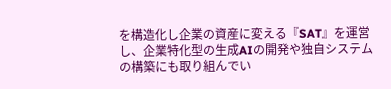を構造化し企業の資産に変える『SAT』を運営し、企業特化型の生成AIの開発や独自システムの構築にも取り組んでい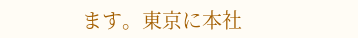ます。東京に本社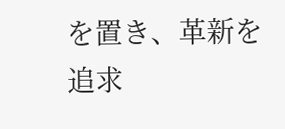を置き、革新を追求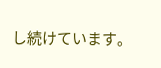し続けています。